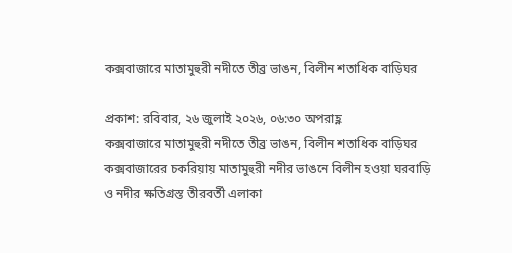কক্সবাজারে মাতামুহুরী নদীতে তীব্র ভাঙন, বিলীন শতাধিক বাড়িঘর

প্রকাশ: রবিবার, ২৬ জুলাই ২০২৬, ০৬:৩০ অপরাহ্ণ
কক্সবাজারে মাতামুহুরী নদীতে তীব্র ভাঙন, বিলীন শতাধিক বাড়িঘর
কক্সবাজারের চকরিয়ায় মাতামুহুরী নদীর ভাঙনে বিলীন হওয়া ঘরবাড়ি ও নদীর ক্ষতিগ্রস্ত তীরবর্তী এলাকা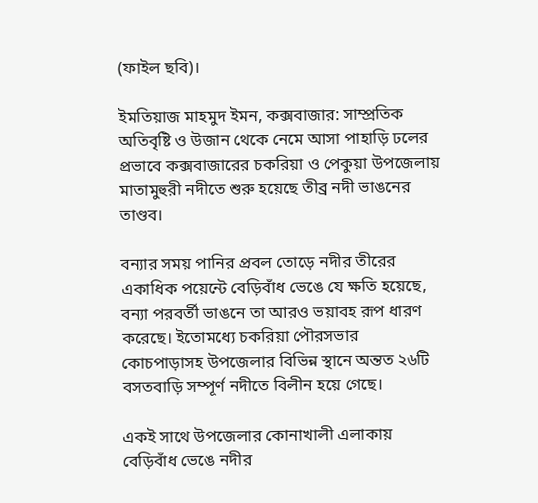(ফাইল ছবি)।

ইমতিয়াজ মাহমুদ ইমন, কক্সবাজার: সাম্প্রতিক অতিবৃষ্টি ও উজান থেকে নেমে আসা পাহাড়ি ঢলের প্রভাবে কক্সবাজারের চকরিয়া ও পেকুয়া উপজেলায় মাতামুহুরী নদীতে শুরু হয়েছে তীব্র নদী ভাঙনের তাণ্ডব।

বন্যার সময় পানির প্রবল তোড়ে নদীর তীরের একাধিক পয়েন্টে বেড়িবাঁধ ভেঙে যে ক্ষতি হয়েছে, বন্যা পরবর্তী ভাঙনে তা আরও ভয়াবহ রূপ ধারণ করেছে। ইতোমধ্যে চকরিয়া পৌরসভার কোচপাড়াসহ উপজেলার বিভিন্ন স্থানে অন্তত ২৬টি বসতবাড়ি সম্পূর্ণ নদীতে বিলীন হয়ে গেছে।

একই সাথে উপজেলার কোনাখালী এলাকায় বেড়িবাঁধ ভেঙে নদীর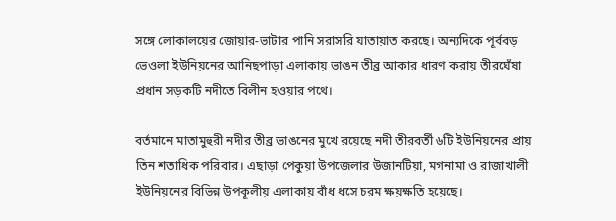সঙ্গে লোকালয়ের জোয়ার-ভাটার পানি সরাসরি যাতায়াত করছে। অন্যদিকে পূর্ববড় ভেওলা ইউনিয়নের আনিছপাড়া এলাকায় ভাঙন তীব্র আকার ধারণ করায় তীরঘেঁষা প্রধান সড়কটি নদীতে বিলীন হওয়ার পথে।

বর্তমানে মাতামুহুরী নদীর তীব্র ভাঙনের মুখে রয়েছে নদী তীরবর্তী ৬টি ইউনিয়নের প্রায় তিন শতাধিক পরিবার। এছাড়া পেকুয়া উপজেলার উজানটিয়া, মগনামা ও রাজাখালী ইউনিয়নের বিভিন্ন উপকূলীয় এলাকায় বাঁধ ধসে চরম ক্ষয়ক্ষতি হয়েছে।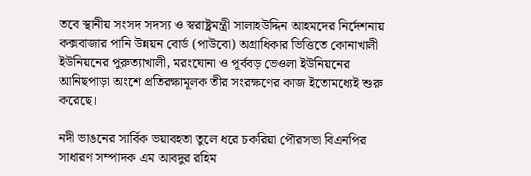তবে স্থানীয় সংসদ সদস্য ও স্বরাষ্ট্রমন্ত্রী সালাহউদ্দিন আহমদের নির্দেশনায় কক্সবাজার পানি উন্নয়ন বোর্ড (পাউবো) অগ্রাধিকার ভিত্তিতে কোনাখালী ইউনিয়নের পুরুত্যাখালী, মরংঘোনা ও পূর্ববড় ভেওলা ইউনিয়নের আনিছপাড়া অংশে প্রতিরক্ষামূলক তীর সংরক্ষণের কাজ ইতোমধ্যেই শুরু করেছে।

নদী ভাঙনের সার্বিক ভয়াবহতা তুলে ধরে চকরিয়া পৌরসভা বিএনপির সাধারণ সম্পাদক এম আবদুর রহিম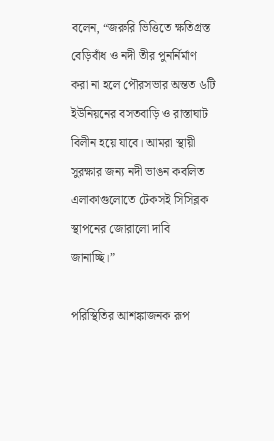বলেন, “জরুরি ভিত্তিতে ক্ষতিগ্রস্ত বেড়িবাঁধ ও নদী তীর পুনর্নির্মাণ করা না হলে পৌরসভার অন্তত ৬টি ইউনিয়নের বসতবাড়ি ও রাস্তাঘাট বিলীন হয়ে যাবে। আমরা স্থায়ী সুরক্ষার জন্য নদী ভাঙন কবলিত এলাকাগুলোতে টেকসই সিসিব্লক স্থাপনের জোরালো দাবি জানাচ্ছি।”

পরিস্থিতির আশঙ্কাজনক রূপ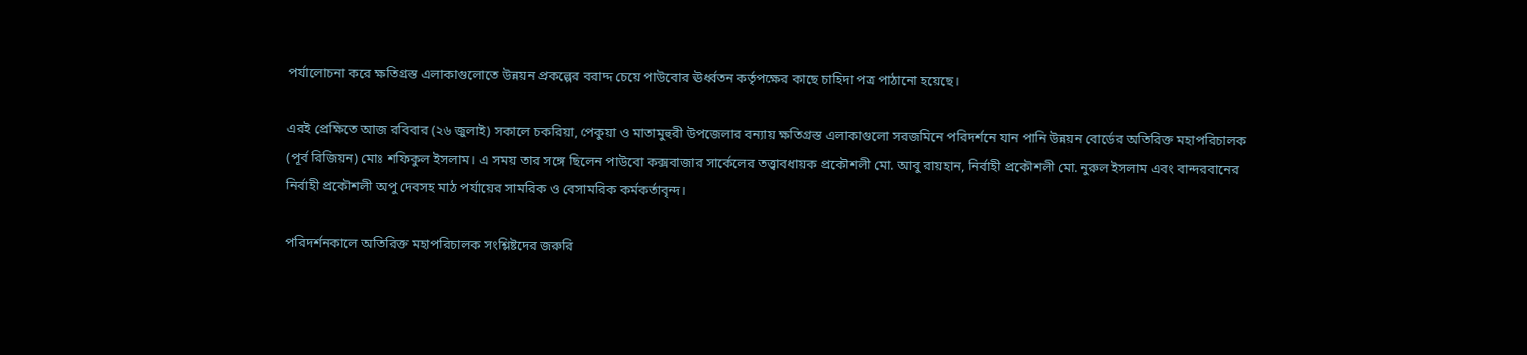পর্যালোচনা করে ক্ষতিগ্রস্ত এলাকাগুলোতে উন্নয়ন প্রকল্পের বরাদ্দ চেয়ে পাউবোর ঊর্ধ্বতন কর্তৃপক্ষের কাছে চাহিদা পত্র পাঠানো হয়েছে।

এরই প্রেক্ষিতে আজ রবিবার (২৬ জুলাই) সকালে চকরিয়া, পেকুয়া ও মাতামুহুরী উপজেলার বন্যায় ক্ষতিগ্রস্ত এলাকাগুলো সরজমিনে পরিদর্শনে যান পানি উন্নয়ন বোর্ডের অতিরিক্ত মহাপরিচালক (পূর্ব রিজিয়ন) মোঃ শফিকুল ইসলাম। এ সময় তার সঙ্গে ছিলেন পাউবো কক্সবাজার সার্কেলের তত্ত্বাবধায়ক প্রকৌশলী মো. আবু রায়হান, নির্বাহী প্রকৌশলী মো. নুরুল ইসলাম এবং বান্দরবানের নির্বাহী প্রকৌশলী অপু দেবসহ মাঠ পর্যায়ের সামরিক ও বেসামরিক কর্মকর্তাবৃন্দ।

পরিদর্শনকালে অতিরিক্ত মহাপরিচালক সংশ্লিষ্টদের জরুরি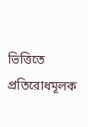ভিত্তিতে প্রতিরোধমূলক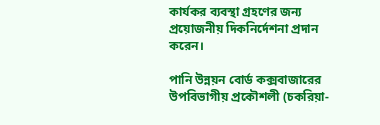কার্যকর ব্যবস্থা গ্রহণের জন্য প্রয়োজনীয় দিকনির্দেশনা প্রদান করেন।

পানি উন্নয়ন বোর্ড কক্সবাজারের উপবিভাগীয় প্রকৌশলী (চকরিয়া-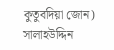কুতুবদিয়া জোন) সালাহউদ্দিন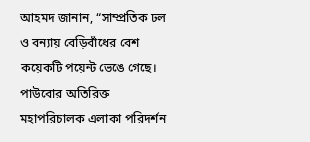আহমদ জানান, “সাম্প্রতিক ঢল ও বন্যায় বেড়িবাঁধের বেশ কয়েকটি পয়েন্ট ভেঙে গেছে। পাউবোর অতিরিক্ত মহাপরিচালক এলাকা পরিদর্শন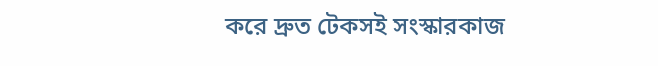করে দ্রুত টেকসই সংস্কারকাজ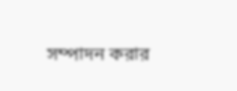সম্পাদন করার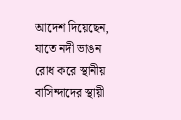আদেশ দিয়েছেন, যাতে নদী ভাঙন রোধ করে স্থানীয় বাসিন্দাদের স্থায়ী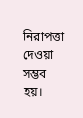নিরাপত্তা দেওয়া সম্ভব হয়।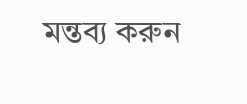মন্তব্য করুন